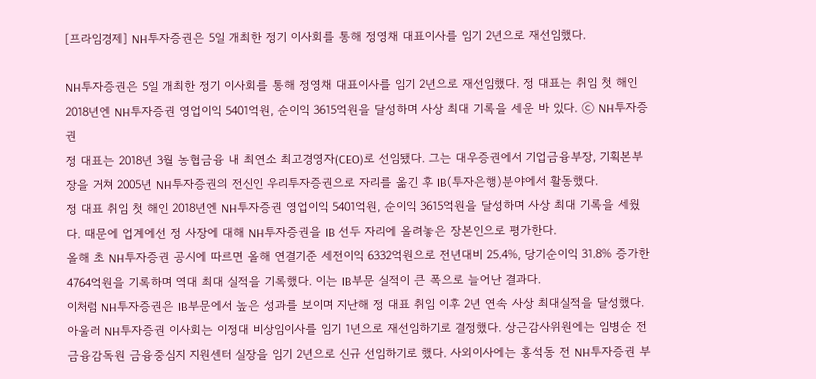[프라임경제] NH투자증권은 5일 개최한 정기 이사회를 통해 정영채 대표이사를 임기 2년으로 재선임했다.

NH투자증권은 5일 개최한 정기 이사회를 통해 정영채 대표이사를 임기 2년으로 재선임했다. 정 대표는 취임 첫 해인 2018년엔 NH투자증권 영업이익 5401억원, 순이익 3615억원을 달성하며 사상 최대 기록을 세운 바 있다. ⓒ NH투자증권
정 대표는 2018년 3월 농협금융 내 최연소 최고경영자(CEO)로 선임됐다. 그는 대우증권에서 기업금융부장, 기획본부장을 거쳐 2005년 NH투자증권의 전신인 우리투자증권으로 자리를 옮긴 후 IB(투자은행)분야에서 활동했다.
정 대표 취임 첫 해인 2018년엔 NH투자증권 영업이익 5401억원, 순이익 3615억원을 달성하며 사상 최대 기록을 세웠다. 때문에 업계에선 정 사장에 대해 NH투자증권을 IB 선두 자리에 올려놓은 장본인으로 평가한다.
올해 초 NH투자증권 공시에 따르면 올해 연결기준 세전이익 6332억원으로 전년대비 25.4%, 당기순이익 31.8% 증가한 4764억원을 기록하며 역대 최대 실적을 기록했다. 이는 IB부문 실적이 큰 폭으로 늘어난 결과다.
이처럼 NH투자증권은 IB부문에서 높은 성과를 보이며 지난해 정 대표 취임 이후 2년 연속 사상 최대실적을 달성했다.
아울러 NH투자증권 이사회는 이정대 비상임이사를 임기 1년으로 재선임하기로 결정했다. 상근감사위원에는 임병순 전 금융감독원 금융중심지 지원센터 실장을 임기 2년으로 신규 선임하기로 했다. 사외이사에는 홍석동 전 NH투자증권 부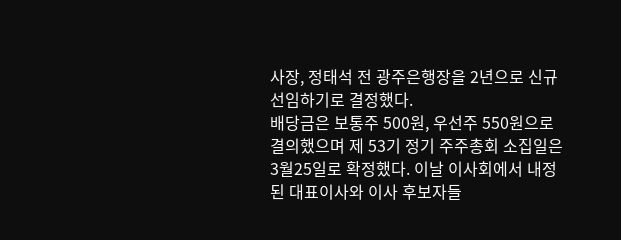사장, 정태석 전 광주은행장을 2년으로 신규 선임하기로 결정했다.
배당금은 보통주 500원, 우선주 550원으로 결의했으며 제 53기 정기 주주총회 소집일은 3월25일로 확정했다. 이날 이사회에서 내정된 대표이사와 이사 후보자들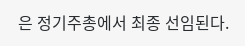은 정기주총에서 최종 선임된다.